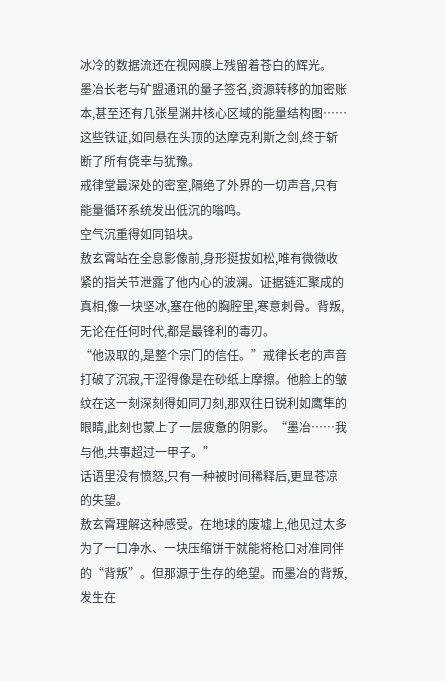冰冷的数据流还在视网膜上残留着苍白的辉光。
墨冶长老与矿盟通讯的量子签名,资源转移的加密账本,甚至还有几张星渊井核心区域的能量结构图……这些铁证,如同悬在头顶的达摩克利斯之剑,终于斩断了所有侥幸与犹豫。
戒律堂最深处的密室,隔绝了外界的一切声音,只有能量循环系统发出低沉的嗡鸣。
空气沉重得如同铅块。
敖玄霄站在全息影像前,身形挺拔如松,唯有微微收紧的指关节泄露了他内心的波澜。证据链汇聚成的真相,像一块坚冰,塞在他的胸腔里,寒意刺骨。背叛,无论在任何时代,都是最锋利的毒刃。
“他汲取的,是整个宗门的信任。”戒律长老的声音打破了沉寂,干涩得像是在砂纸上摩擦。他脸上的皱纹在这一刻深刻得如同刀刻,那双往日锐利如鹰隼的眼睛,此刻也蒙上了一层疲惫的阴影。“墨冶……我与他,共事超过一甲子。”
话语里没有愤怒,只有一种被时间稀释后,更显苍凉的失望。
敖玄霄理解这种感受。在地球的废墟上,他见过太多为了一口净水、一块压缩饼干就能将枪口对准同伴的“背叛”。但那源于生存的绝望。而墨冶的背叛,发生在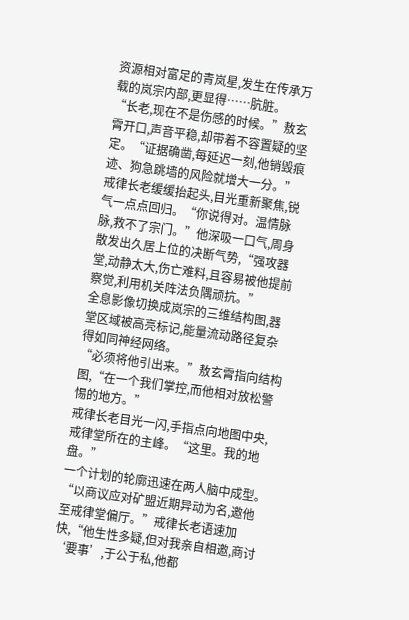资源相对富足的青岚星,发生在传承万载的岚宗内部,更显得……肮脏。
“长老,现在不是伤感的时候。”敖玄霄开口,声音平稳,却带着不容置疑的坚定。“证据确凿,每延迟一刻,他销毁痕迹、狗急跳墙的风险就增大一分。”
戒律长老缓缓抬起头,目光重新聚焦,锐气一点点回归。“你说得对。温情脉脉,救不了宗门。”他深吸一口气,周身散发出久居上位的决断气势,“强攻器堂,动静太大,伤亡难料,且容易被他提前察觉,利用机关阵法负隅顽抗。”
全息影像切换成岚宗的三维结构图,器堂区域被高亮标记,能量流动路径复杂得如同神经网络。
“必须将他引出来。”敖玄霄指向结构图,“在一个我们掌控,而他相对放松警惕的地方。”
戒律长老目光一闪,手指点向地图中央,戒律堂所在的主峰。“这里。我的地盘。”
一个计划的轮廓迅速在两人脑中成型。
“以商议应对矿盟近期异动为名,邀他至戒律堂偏厅。”戒律长老语速加快,“他生性多疑,但对我亲自相邀,商讨‘要事’,于公于私,他都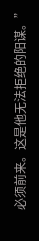必须前来。这是他无法拒绝的阳谋。”